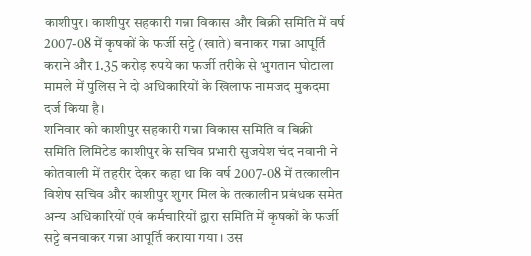काशीपुर। काशीपुर सहकारी गन्ना विकास और बिक्री समिति में वर्ष 2007-08 में कृषकों के फर्जी सट्टे (खाते) बनाकर गन्ना आपूर्ति कराने और 1.35 करोड़ रुपये का फर्जी तरीके से भुगतान घोटाला मामले में पुलिस ने दो अधिकारियों के खिलाफ नामजद मुकदमा दर्ज किया है।
शनिवार को काशीपुर सहकारी गन्ना विकास समिति व बिक्री समिति लिमिटेड काशीपुर के सचिव प्रभारी सुजयेश चंद नवानी ने कोतवाली में तहरीर देकर कहा था कि वर्ष 2007-08 में तत्कालीन विशेष सचिव और काशीपुर शुगर मिल के तत्कालीन प्रबंधक समेत अन्य अधिकारियों एवं कर्मचारियों द्वारा समिति में कृषकों के फर्जी सट्टे बनवाकर गन्ना आपूर्ति कराया गया। उस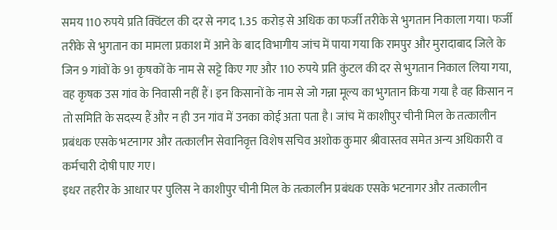समय 110 रुपये प्रति क्विंटल की दर से नगद 1.35 करोड़ से अधिक का फर्जी तरीके से भुगतान निकाला गया। फर्जी तरीके से भुगतान का मामला प्रकाश में आने के बाद विभागीय जांच में पाया गया कि रामपुर और मुरादाबाद जिले के जिन 9 गांवों के 91 कृषकों के नाम से सट्टे किए गए और 110 रुपये प्रति कुंटल की दर से भुगतान निकाल लिया गया, वह कृषक उस गांव के निवासी नहीं हैं। इन किसानों के नाम से जो गन्ना मूल्य का भुगतान किया गया है वह किसान न तो समिति के सदस्य हैं और न ही उन गांव में उनका कोई अता पता है। जांच में काशीपुर चीनी मिल के तत्कालीन प्रबंधक एसके भटनागर और तत्कालीन सेवानिवृत्त विशेष सचिव अशोक कुमार श्रीवास्तव समेत अन्य अधिकारी व कर्मचारी दोषी पाए गए।
इधर तहरीर के आधार पर पुलिस ने काशीपुर चीनी मिल के तत्कालीन प्रबंधक एसके भटनागर और तत्कालीन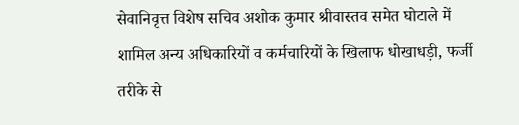सेवानिवृत्त विशेष सचिव अशोक कुमार श्रीवास्तव समेत घोटाले में शामिल अन्य अधिकारियों व कर्मचारियों के खिलाफ धोखाधड़ी, फर्जी तरीके से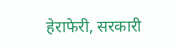हेराफेरी, सरकारी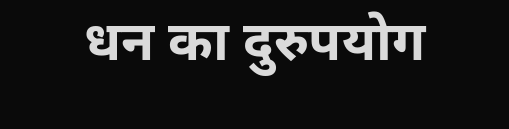धन का दुरुपयोग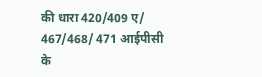की धारा 420/409 ए/ 467/468/ 471 आईपीसी के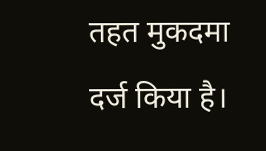तहत मुकदमा दर्ज किया है।